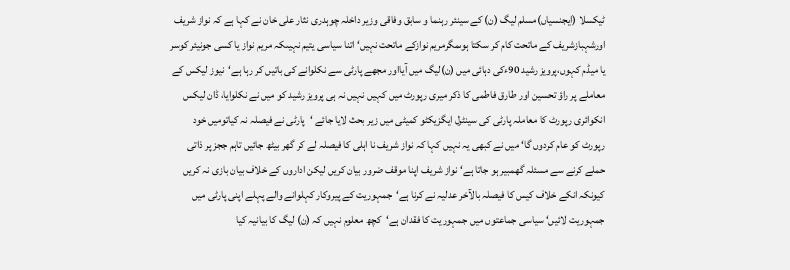ٹیکسلا (ایجنسیاں)مسلم لیگ (ن) کے سینئر رہنما و سابق وفاقی وزیر داخلہ چوہدری نثار علی خان نے کہا ہے کہ نواز شریف اورشہبازشریف کے ماتحت کام کر سکتا ہوںمگرمریم نوازکے ماتحت نہیں‘ اتنا سیاسی یتیم نہیںکہ مریم نواز یا کسی جونیئر کوسر یا میڈم کہوں،پرویز رشید 90ءکی دہائی میں (ن)لیگ میں آیااور مجھے پارٹی سے نکلوانے کی باتیں کر رہا ہے‘نیوز لیکس کے معاملے پر راؤ تحسین اور طارق فاطمی کا ذکر میری رپورٹ میں کہیں نہیں نہ ہی پرویز رشید کو میں نے نکلوایا، ڈان لیکس انکوائری رپورٹ کا معاملہ پارٹی کی سینٹرل ایگزیکٹو کمیٹی میں زیر بحث لایا جائے ‘پارٹی نے فیصلہ نہ کیاتومیں خود رپورٹ کو عام کردوں گا‘ میں نے کبھی یہ نہیں کہا کہ نواز شریف نا اہلی کا فیصلہ لے کر گھر بیٹھ جائیں تاہم ججز پر ذاتی حملے کرنے سے مسئلہ گھمبیر ہو جاتا ہے‘نواز شریف اپنا موقف ضرور بیان کریں لیکن اداروں کے خلاف بیان بازی نہ کریں کیونکہ انکے خلاف کیس کا فیصلہ بالآخر عدلیہ نے کرنا ہے‘جمہوریت کے پیروکار کہلوانے والے پہلے اپنی پارٹی میں جمہوریت لائیں‘ سیاسی جماعتوں میں جمہوریت کا فقدان ہے‘کچھ معلوم نہیں کہ (ن) لیگ کا بیانیہ کیا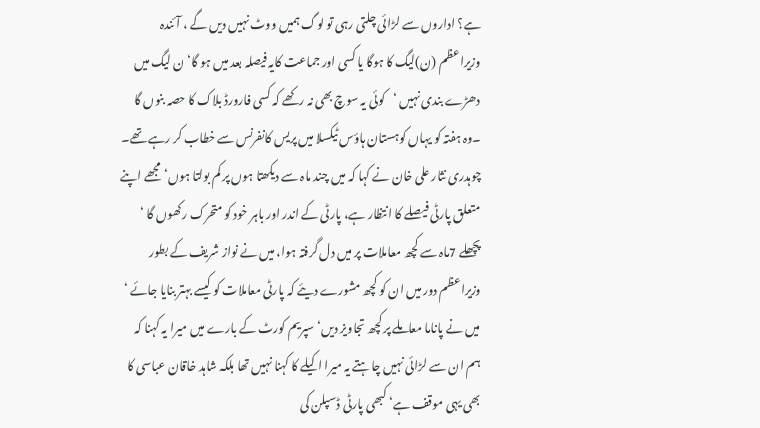ہے؟ اداروں سے لڑائی چلتی رہی تو لوگ ہمیں ووٹ نہیں دیں گے ، آئندہ وزیراعظم (ن)لیگ کا ہوگا یا کسی اور جماعت کایہ فیصلہ بعد میں ہو گا‘ن لیگ میں دھڑے بندی نہیں ‘کوئی یہ سوچ بھی نہ رکھے کہ کسی فارورڈ بلاک کا حصہ بنوں گا ۔وہ ہفتہ کو یہاں کوہستان ہاؤس ٹیکسلا میں پریس کانفرنس سے خطاب کر رہے تھے۔ چوہدری نثار علی خان نے کہا کہ میں چند ماہ سے دیکھتا ہوں پر کم بولتا ہوں‘مجھے اپنے متعلق پارٹی فیصلے کا انتظار ہے، پارٹی کے اندر اور باہر خود کو متحرک رکھوں گا ‘ پچھلے 7ماہ سے کچھ معاملات پر میں دل گرفتہ ہوا، میں نے نواز شریف کے بطور وزیراعظم دور میں ان کو کچھ مشورے دیئے کہ پارٹی معاملات کو کیسے بہتر بنایا جائے ‘ میں نے پاناما معاملے پر کچھ تجاویز دیں‘ سپریم کورٹ کے بارے میں میرا یہ کہنا کہ ہم ان سے لڑائی نہیں چاہتے یہ میرا اکیلے کا کہنا نہیں تھا بلکہ شاہد خاقان عباسی کا بھی یہی موقف ہے‘ کبھی پارٹی ڈسپلن کی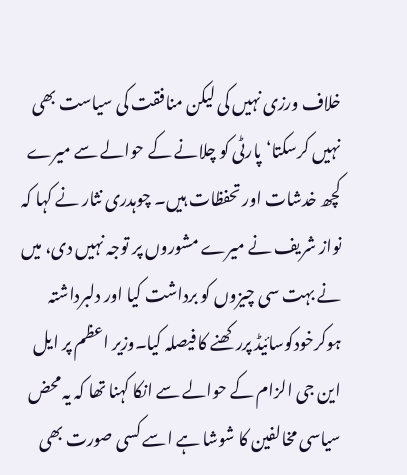خلاف ورزی نہیں کی لیکن منافقت کی سیاست بھی نہیں کرسکتا‘پارٹی کو چلانے کے حوالے سے میرے کچھ خدشات اور تحفظات ہیں۔ چوہدری نثار نے کہا کہ نواز شریف نے میرے مشوروں پر توجہ نہیں دی، میں نے بہت سی چیزوں کو برداشت کیا اور دلبرداشتہ ہوکرخودکوسائیڈ پررکھنے کا فیصلہ کیا۔وزیر اعظم پر ایل این جی الزام کے حوالے سے انکا کہنا تھا کہ یہ محض سیاسی مخالفین کا شوشا ہے اسے کسی صورت بھی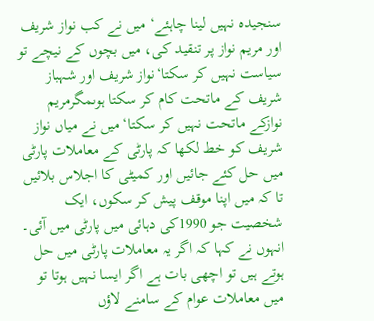سنجیدہ نہیں لینا چاہئے‘ میں نے کب نواز شریف اور مریم نواز پر تنقید کی، میں بچوں کے نیچے تو سیاست نہیں کر سکتا‘نواز شریف اور شہباز شریف کے ماتحت کام کر سکتا ہوںمگرمریم نوازکے ماتحت نہیں کر سکتا‘میں نے میاں نواز شریف کو خط لکھا کہ پارٹی کے معاملات پارٹی میں حل کئے جائیں اور کمیٹی کا اجلاس بلائیں تا کہ میں اپنا موقف پیش کر سکوں، ایک شخصیت جو 1990کی دہائی میں پارٹی میں آئی۔ انہوں نے کہا کہ اگر یہ معاملات پارٹی میں حل ہوتے ہیں تو اچھی بات ہے اگر ایسا نہیں ہوتا تو میں معاملات عوام کے سامنے لاؤں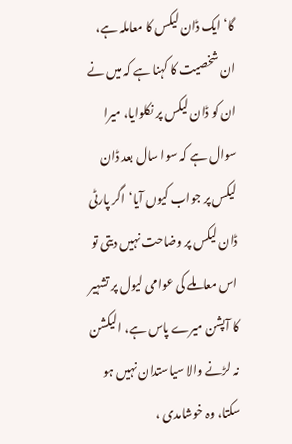گا‘ایک ڈان لیکس کا معاملہ ہے، ان شخصیت کا کہنا ہے کہ میں نے ان کو ڈان لیکس پر نکلوایا، میرا سوال ہے کہ سوا سال بعد ڈان لیکس پر جواب کیوں آیا‘اگر پارٹی ڈان لیکس پر وضاحت نہیں دیتی تو اس معاملے کی عوامی لیول پر تشہیر کا آپشن میرے پاس ہے، الیکشن نہ لڑنے والا سیاستدان نہیں ہو سکتا، وہ خوشامدی ،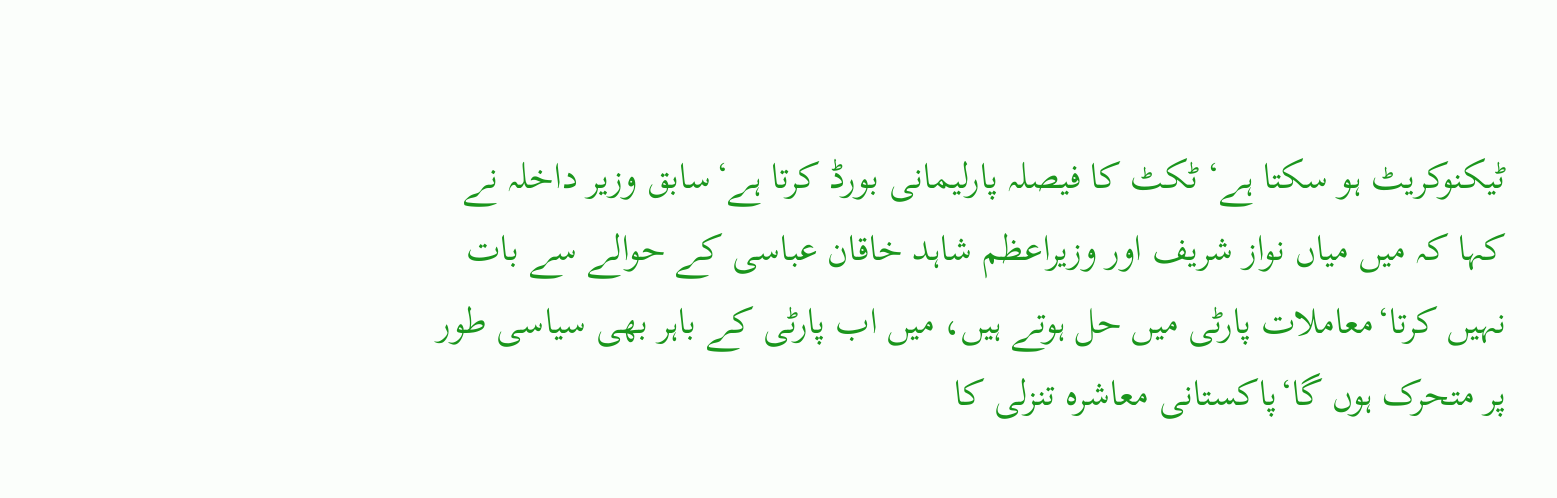ٹیکنوکریٹ ہو سکتا ہے‘ ٹکٹ کا فیصلہ پارلیمانی بورڈ کرتا ہے‘سابق وزیر داخلہ نے کہا کہ میں میاں نواز شریف اور وزیراعظم شاہد خاقان عباسی کے حوالے سے بات نہیں کرتا‘معاملات پارٹی میں حل ہوتے ہیں، میں اب پارٹی کے باہر بھی سیاسی طور پر متحرک ہوں گا‘پاکستانی معاشرہ تنزلی کا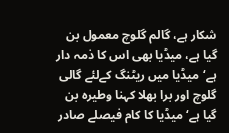شکار ہے، گالم گلوچ معمول بن گیا ہے، میڈیا بھی اس کا ذمہ دار ہے‘میڈیا میں ریٹنگ کےلئے گالی گلوچ اور برا بھلا کہنا وطیرہ بن گیا ہے‘ میڈیا کا کام فیصلے صادر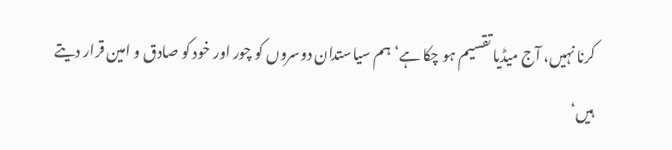کرنا نہیں، آج میڈیا تقسیم ہو چکا ہے‘ہم سیاستدان دوسروں کو چور اور خود کو صادق و امین قرار دیتے ہیں‘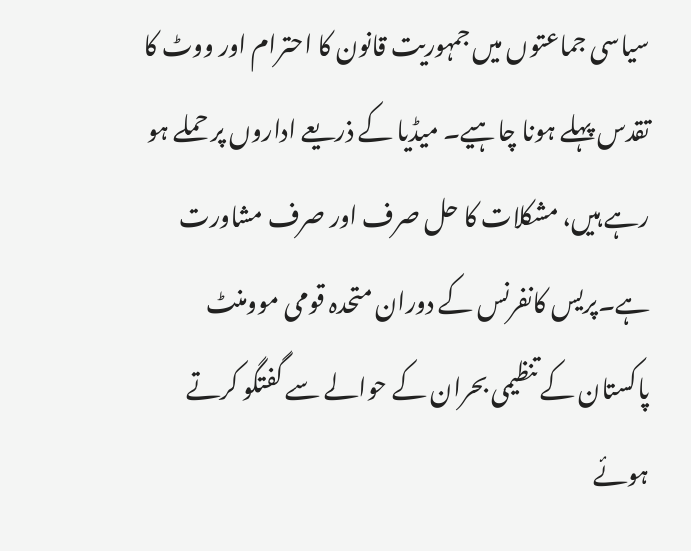سیاسی جماعتوں میں جمہوریت قانون کا احترام اور ووٹ کا تقدس پہلے ہونا چاہیے۔ میڈیا کے ذریعے اداروں پر حملے ہو رہے ہیں، مشکلات کا حل صرف اور صرف مشاورت ہے۔پریس کانفرنس کے دوران متحدہ قومی موومنٹ پاکستان کے تنظیمی بحران کے حوالے سے گفتگو کرتے ہوئے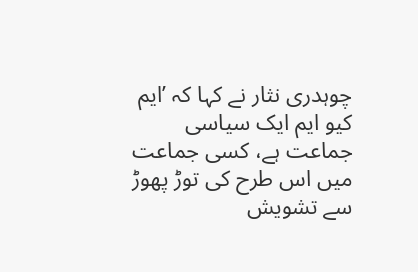چوہدری نثار نے کہا کہ ʼایم کیو ایم ایک سیاسی جماعت ہے، کسی جماعت میں اس طرح کی توڑ پھوڑ سے تشویش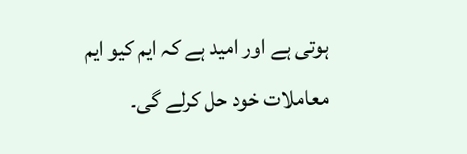ہوتی ہے اور امید ہے کہ ایم کیو ایم معاملات خود حل کرلے گی۔